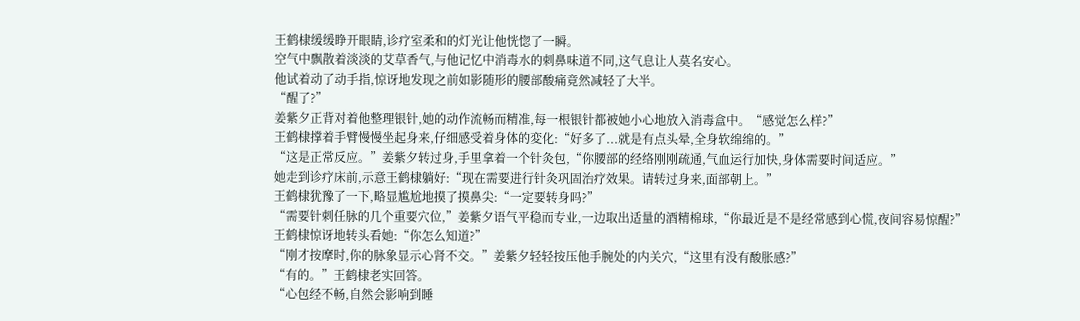王鹤棣缓缓睁开眼睛,诊疗室柔和的灯光让他恍惚了一瞬。
空气中飘散着淡淡的艾草香气,与他记忆中消毒水的刺鼻味道不同,这气息让人莫名安心。
他试着动了动手指,惊讶地发现之前如影随形的腰部酸痛竟然减轻了大半。
“醒了?”
姜紫夕正背对着他整理银针,她的动作流畅而精准,每一根银针都被她小心地放入消毒盒中。“感觉怎么样?”
王鹤棣撑着手臂慢慢坐起身来,仔细感受着身体的変化:“好多了...就是有点头晕,全身软绵绵的。”
“这是正常反应。”姜紫夕转过身,手里拿着一个针灸包,“你腰部的经络刚刚疏通,气血运行加快,身体需要时间适应。”
她走到诊疗床前,示意王鹤棣躺好:“现在需要进行针灸巩固治疗效果。请转过身来,面部朝上。”
王鹤棣犹豫了一下,略显尴尬地摸了摸鼻尖:“一定要转身吗?”
“需要针刺任脉的几个重要穴位,”姜紫夕语气平稳而专业,一边取出适量的酒精棉球,“你最近是不是经常感到心慌,夜间容易惊醒?”
王鹤棣惊讶地转头看她:“你怎么知道?”
“刚才按摩时,你的脉象显示心肾不交。”姜紫夕轻轻按压他手腕处的内关穴,“这里有没有酸胀感?”
“有的。”王鹤棣老实回答。
“心包经不畅,自然会影响到睡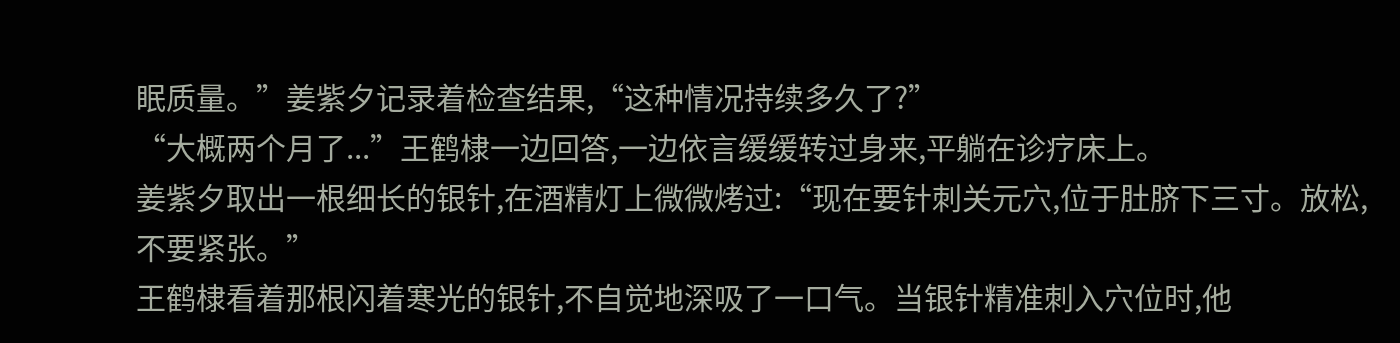眠质量。”姜紫夕记录着检查结果,“这种情况持续多久了?”
“大概两个月了...”王鹤棣一边回答,一边依言缓缓转过身来,平躺在诊疗床上。
姜紫夕取出一根细长的银针,在酒精灯上微微烤过:“现在要针刺关元穴,位于肚脐下三寸。放松,不要紧张。”
王鹤棣看着那根闪着寒光的银针,不自觉地深吸了一口气。当银针精准刺入穴位时,他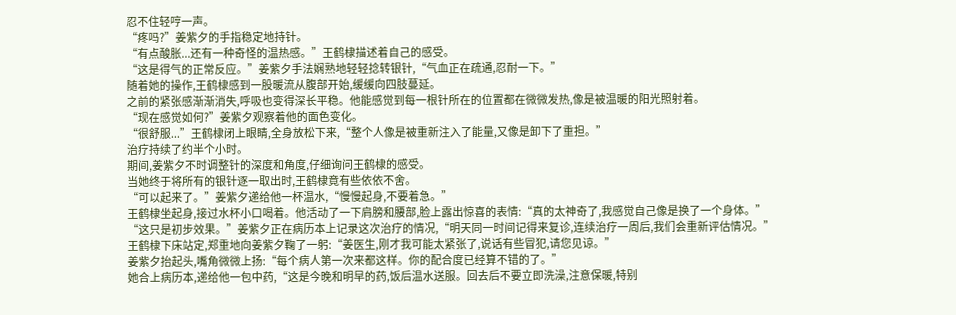忍不住轻哼一声。
“疼吗?”姜紫夕的手指稳定地持针。
“有点酸胀...还有一种奇怪的温热感。”王鹤棣描述着自己的感受。
“这是得气的正常反应。”姜紫夕手法娴熟地轻轻捻转银针,“气血正在疏通,忍耐一下。”
随着她的操作,王鹤棣感到一股暖流从腹部开始,缓缓向四肢蔓延。
之前的紧张感渐渐消失,呼吸也变得深长平稳。他能感觉到每一根针所在的位置都在微微发热,像是被温暖的阳光照射着。
“现在感觉如何?”姜紫夕观察着他的面色变化。
“很舒服...”王鹤棣闭上眼睛,全身放松下来,“整个人像是被重新注入了能量,又像是卸下了重担。”
治疗持续了约半个小时。
期间,姜紫夕不时调整针的深度和角度,仔细询问王鹤棣的感受。
当她终于将所有的银针逐一取出时,王鹤棣竟有些依依不舍。
“可以起来了。”姜紫夕递给他一杯温水,“慢慢起身,不要着急。”
王鹤棣坐起身,接过水杯小口喝着。他活动了一下肩膀和腰部,脸上露出惊喜的表情:“真的太神奇了,我感觉自己像是换了一个身体。”
“这只是初步效果。”姜紫夕正在病历本上记录这次治疗的情况,“明天同一时间记得来复诊,连续治疗一周后,我们会重新评估情况。”
王鹤棣下床站定,郑重地向姜紫夕鞠了一躬:“姜医生,刚才我可能太紧张了,说话有些冒犯,请您见谅。”
姜紫夕抬起头,嘴角微微上扬:“每个病人第一次来都这样。你的配合度已经算不错的了。”
她合上病历本,递给他一包中药,“这是今晚和明早的药,饭后温水送服。回去后不要立即洗澡,注意保暖,特别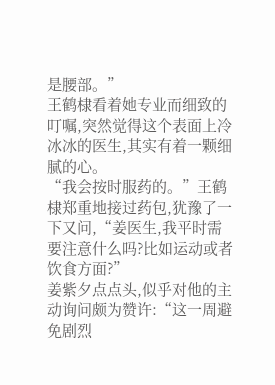是腰部。”
王鹤棣看着她专业而细致的叮嘱,突然觉得这个表面上冷冰冰的医生,其实有着一颗细腻的心。
“我会按时服药的。”王鹤棣郑重地接过药包,犹豫了一下又问,“姜医生,我平时需要注意什么吗?比如运动或者饮食方面?”
姜紫夕点点头,似乎对他的主动询问颇为赞许:“这一周避免剧烈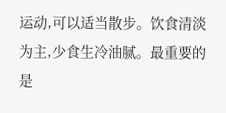运动,可以适当散步。饮食清淡为主,少食生冷油腻。最重要的是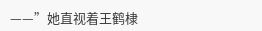——”她直视着王鹤棣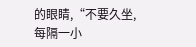的眼睛,“不要久坐,每隔一小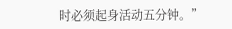时必须起身活动五分钟。”